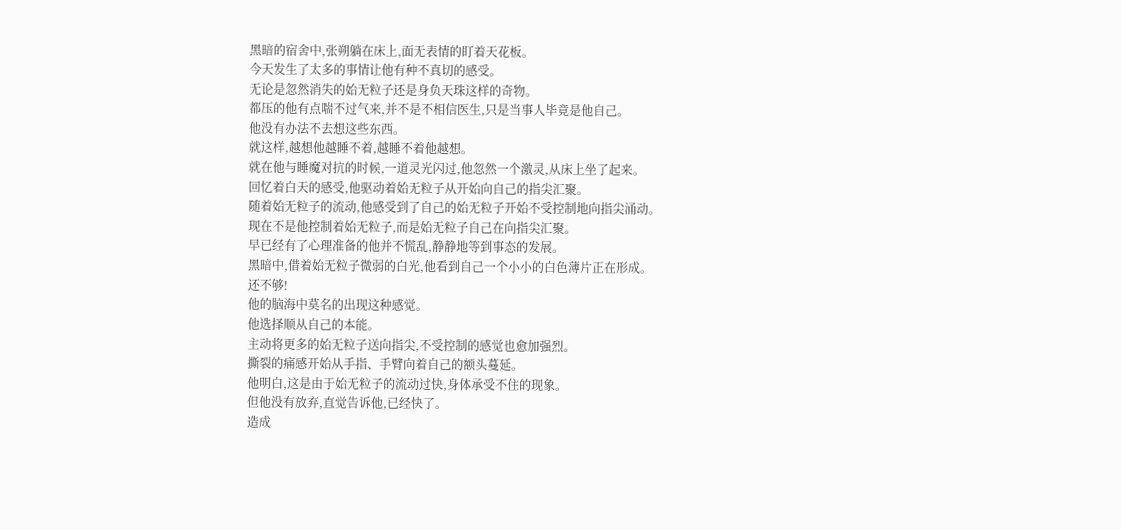黑暗的宿舍中,张朔躺在床上,面无表情的盯着天花板。
今天发生了太多的事情让他有种不真切的感受。
无论是忽然消失的始无粒子还是身负天珠这样的奇物。
都压的他有点喘不过气来,并不是不相信医生,只是当事人毕竟是他自己。
他没有办法不去想这些东西。
就这样,越想他越睡不着,越睡不着他越想。
就在他与睡魔对抗的时候,一道灵光闪过,他忽然一个激灵,从床上坐了起来。
回忆着白天的感受,他驱动着始无粒子从开始向自己的指尖汇聚。
随着始无粒子的流动,他感受到了自己的始无粒子开始不受控制地向指尖涌动。
现在不是他控制着始无粒子,而是始无粒子自己在向指尖汇聚。
早已经有了心理准备的他并不慌乱,静静地等到事态的发展。
黑暗中,借着始无粒子微弱的白光,他看到自己一个小小的白色薄片正在形成。
还不够!
他的脑海中莫名的出现这种感觉。
他选择顺从自己的本能。
主动将更多的始无粒子送向指尖,不受控制的感觉也愈加强烈。
撕裂的痛感开始从手指、手臂向着自己的额头蔓延。
他明白,这是由于始无粒子的流动过快,身体承受不住的现象。
但他没有放弃,直觉告诉他,已经快了。
造成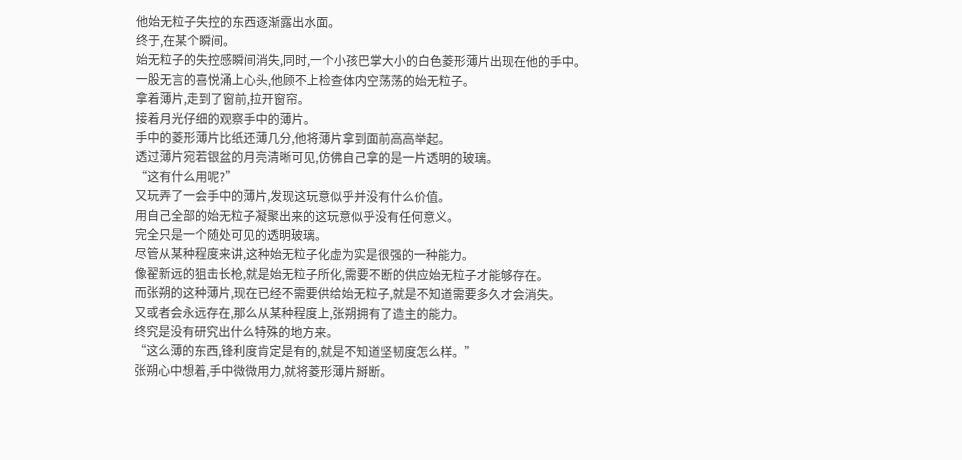他始无粒子失控的东西逐渐露出水面。
终于,在某个瞬间。
始无粒子的失控感瞬间消失,同时,一个小孩巴掌大小的白色菱形薄片出现在他的手中。
一股无言的喜悦涌上心头,他顾不上检查体内空荡荡的始无粒子。
拿着薄片,走到了窗前,拉开窗帘。
接着月光仔细的观察手中的薄片。
手中的菱形薄片比纸还薄几分,他将薄片拿到面前高高举起。
透过薄片宛若银盆的月亮清晰可见,仿佛自己拿的是一片透明的玻璃。
“这有什么用呢?”
又玩弄了一会手中的薄片,发现这玩意似乎并没有什么价值。
用自己全部的始无粒子凝聚出来的这玩意似乎没有任何意义。
完全只是一个随处可见的透明玻璃。
尽管从某种程度来讲,这种始无粒子化虚为实是很强的一种能力。
像翟新远的狙击长枪,就是始无粒子所化,需要不断的供应始无粒子才能够存在。
而张朔的这种薄片,现在已经不需要供给始无粒子,就是不知道需要多久才会消失。
又或者会永远存在,那么从某种程度上,张朔拥有了造主的能力。
终究是没有研究出什么特殊的地方来。
“这么薄的东西,锋利度肯定是有的,就是不知道坚韧度怎么样。”
张朔心中想着,手中微微用力,就将菱形薄片掰断。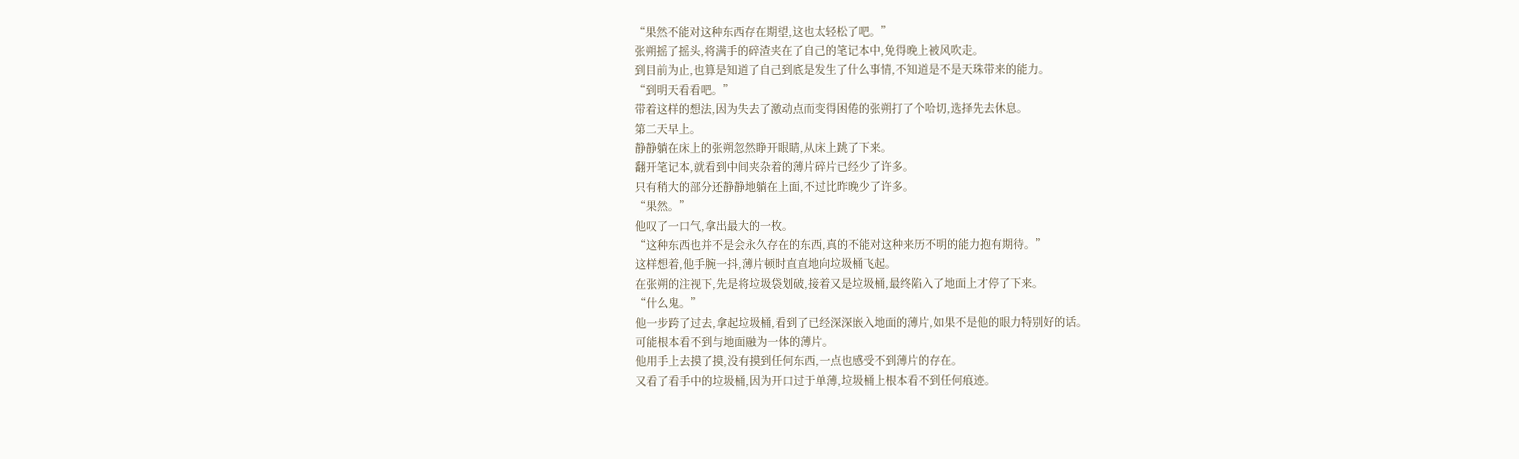“果然不能对这种东西存在期望,这也太轻松了吧。”
张朔摇了摇头,将满手的碎渣夹在了自己的笔记本中,免得晚上被风吹走。
到目前为止,也算是知道了自己到底是发生了什么事情,不知道是不是天珠带来的能力。
“到明天看看吧。”
带着这样的想法,因为失去了激动点而变得困倦的张朔打了个哈切,选择先去休息。
第二天早上。
静静躺在床上的张朔忽然睁开眼睛,从床上跳了下来。
翻开笔记本,就看到中间夹杂着的薄片碎片已经少了许多。
只有稍大的部分还静静地躺在上面,不过比昨晚少了许多。
“果然。”
他叹了一口气,拿出最大的一枚。
“这种东西也并不是会永久存在的东西,真的不能对这种来历不明的能力抱有期待。”
这样想着,他手腕一抖,薄片顿时直直地向垃圾桶飞起。
在张朔的注视下,先是将垃圾袋划破,接着又是垃圾桶,最终陷入了地面上才停了下来。
“什么鬼。”
他一步跨了过去,拿起垃圾桶,看到了已经深深嵌入地面的薄片,如果不是他的眼力特别好的话。
可能根本看不到与地面融为一体的薄片。
他用手上去摸了摸,没有摸到任何东西,一点也感受不到薄片的存在。
又看了看手中的垃圾桶,因为开口过于单薄,垃圾桶上根本看不到任何痕迹。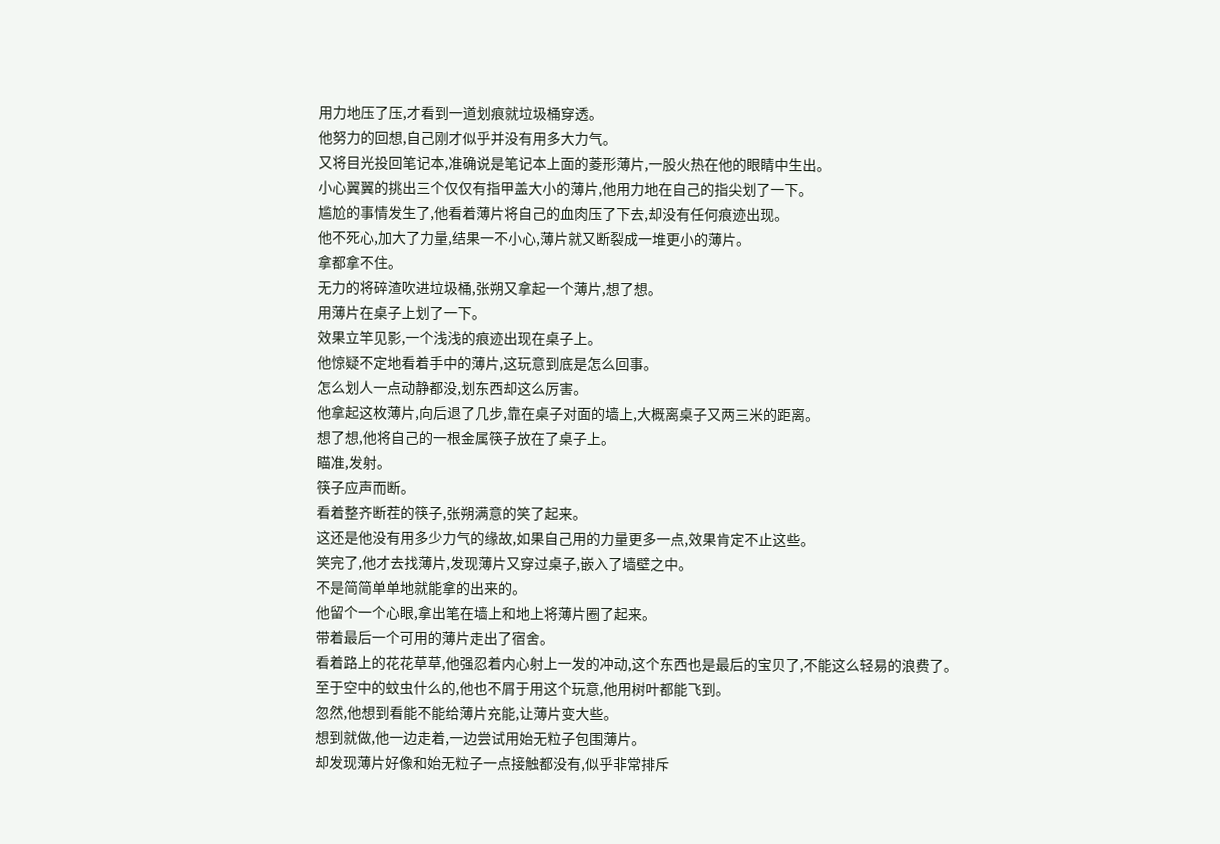用力地压了压,才看到一道划痕就垃圾桶穿透。
他努力的回想,自己刚才似乎并没有用多大力气。
又将目光投回笔记本,准确说是笔记本上面的菱形薄片,一股火热在他的眼睛中生出。
小心翼翼的挑出三个仅仅有指甲盖大小的薄片,他用力地在自己的指尖划了一下。
尴尬的事情发生了,他看着薄片将自己的血肉压了下去,却没有任何痕迹出现。
他不死心,加大了力量,结果一不小心,薄片就又断裂成一堆更小的薄片。
拿都拿不住。
无力的将碎渣吹进垃圾桶,张朔又拿起一个薄片,想了想。
用薄片在桌子上划了一下。
效果立竿见影,一个浅浅的痕迹出现在桌子上。
他惊疑不定地看着手中的薄片,这玩意到底是怎么回事。
怎么划人一点动静都没,划东西却这么厉害。
他拿起这枚薄片,向后退了几步,靠在桌子对面的墙上,大概离桌子又两三米的距离。
想了想,他将自己的一根金属筷子放在了桌子上。
瞄准,发射。
筷子应声而断。
看着整齐断茬的筷子,张朔满意的笑了起来。
这还是他没有用多少力气的缘故,如果自己用的力量更多一点,效果肯定不止这些。
笑完了,他才去找薄片,发现薄片又穿过桌子,嵌入了墙壁之中。
不是简简单单地就能拿的出来的。
他留个一个心眼,拿出笔在墙上和地上将薄片圈了起来。
带着最后一个可用的薄片走出了宿舍。
看着路上的花花草草,他强忍着内心射上一发的冲动,这个东西也是最后的宝贝了,不能这么轻易的浪费了。
至于空中的蚊虫什么的,他也不屑于用这个玩意,他用树叶都能飞到。
忽然,他想到看能不能给薄片充能,让薄片变大些。
想到就做,他一边走着,一边尝试用始无粒子包围薄片。
却发现薄片好像和始无粒子一点接触都没有,似乎非常排斥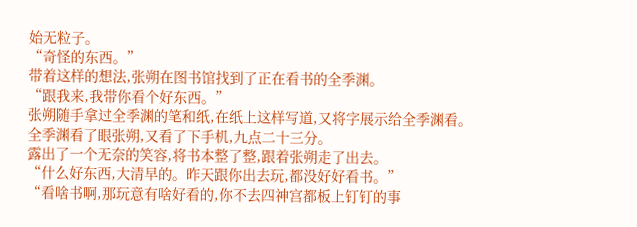始无粒子。
“奇怪的东西。”
带着这样的想法,张朔在图书馆找到了正在看书的全季渊。
“跟我来,我带你看个好东西。”
张朔随手拿过全季渊的笔和纸,在纸上这样写道,又将字展示给全季渊看。
全季渊看了眼张朔,又看了下手机,九点二十三分。
露出了一个无奈的笑容,将书本整了整,跟着张朔走了出去。
“什么好东西,大清早的。昨天跟你出去玩,都没好好看书。”
“看啥书啊,那玩意有啥好看的,你不去四神宫都板上钉钉的事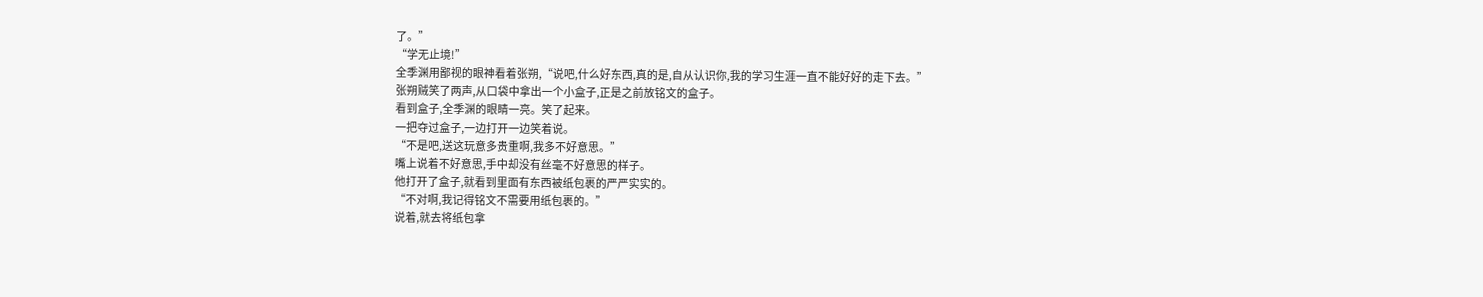了。”
“学无止境!”
全季渊用鄙视的眼神看着张朔,“说吧,什么好东西,真的是,自从认识你,我的学习生涯一直不能好好的走下去。”
张朔贼笑了两声,从口袋中拿出一个小盒子,正是之前放铭文的盒子。
看到盒子,全季渊的眼睛一亮。笑了起来。
一把夺过盒子,一边打开一边笑着说。
“不是吧,送这玩意多贵重啊,我多不好意思。”
嘴上说着不好意思,手中却没有丝毫不好意思的样子。
他打开了盒子,就看到里面有东西被纸包裹的严严实实的。
“不对啊,我记得铭文不需要用纸包裹的。”
说着,就去将纸包拿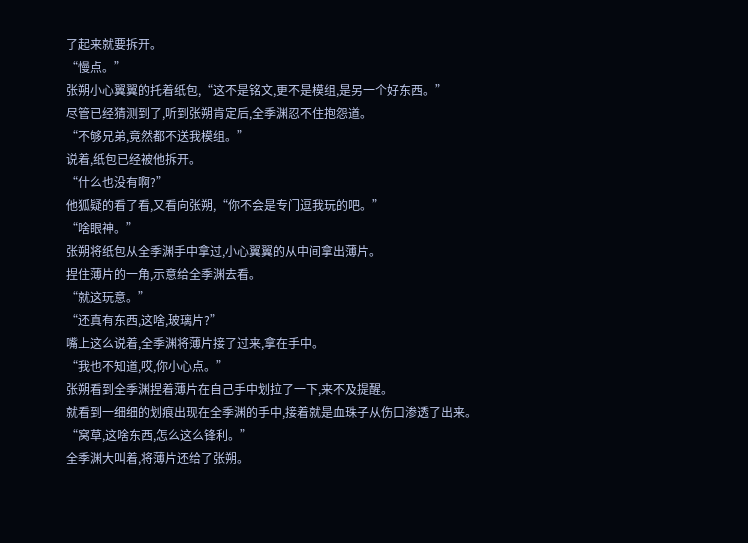了起来就要拆开。
“慢点。”
张朔小心翼翼的托着纸包,“这不是铭文,更不是模组,是另一个好东西。”
尽管已经猜测到了,听到张朔肯定后,全季渊忍不住抱怨道。
“不够兄弟,竟然都不送我模组。”
说着,纸包已经被他拆开。
“什么也没有啊?”
他狐疑的看了看,又看向张朔,“你不会是专门逗我玩的吧。”
“啥眼神。”
张朔将纸包从全季渊手中拿过,小心翼翼的从中间拿出薄片。
捏住薄片的一角,示意给全季渊去看。
“就这玩意。”
“还真有东西,这啥,玻璃片?”
嘴上这么说着,全季渊将薄片接了过来,拿在手中。
“我也不知道,哎,你小心点。”
张朔看到全季渊捏着薄片在自己手中划拉了一下,来不及提醒。
就看到一细细的划痕出现在全季渊的手中,接着就是血珠子从伤口渗透了出来。
“窝草,这啥东西,怎么这么锋利。”
全季渊大叫着,将薄片还给了张朔。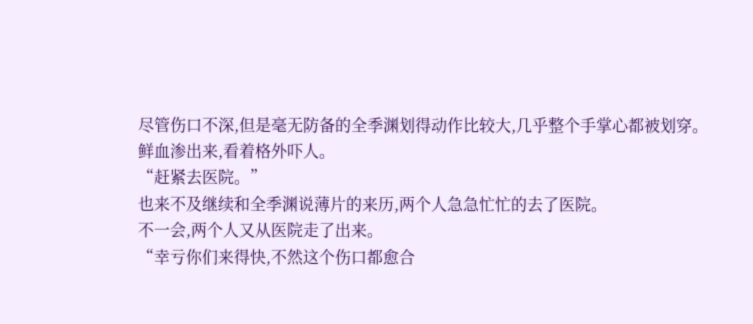尽管伤口不深,但是毫无防备的全季渊划得动作比较大,几乎整个手掌心都被划穿。
鲜血渗出来,看着格外吓人。
“赶紧去医院。”
也来不及继续和全季渊说薄片的来历,两个人急急忙忙的去了医院。
不一会,两个人又从医院走了出来。
“幸亏你们来得快,不然这个伤口都愈合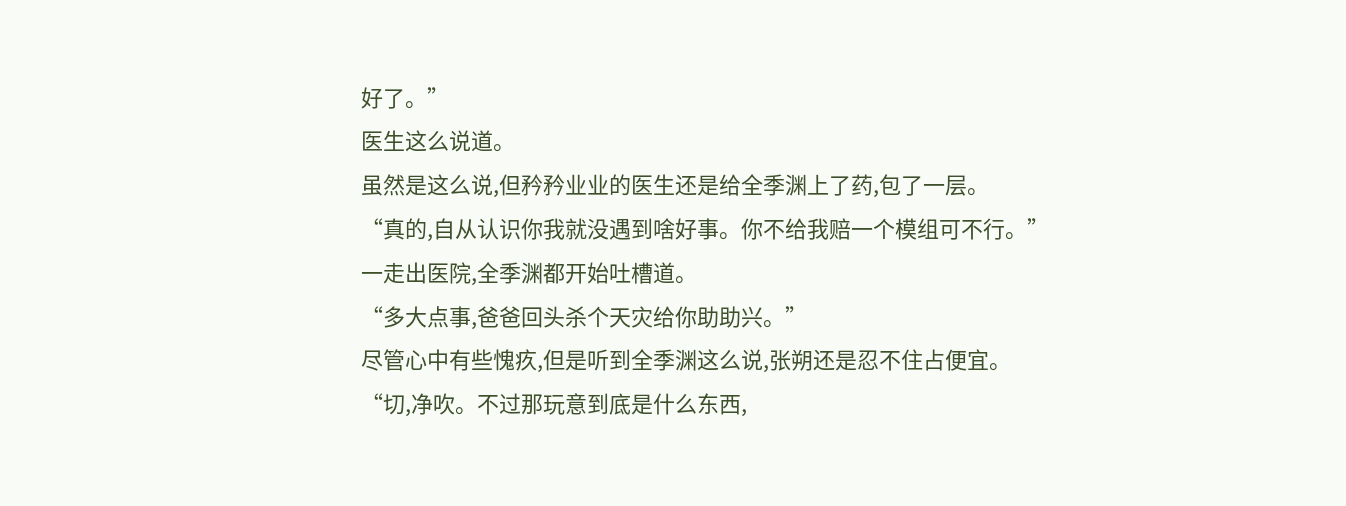好了。”
医生这么说道。
虽然是这么说,但矜矜业业的医生还是给全季渊上了药,包了一层。
“真的,自从认识你我就没遇到啥好事。你不给我赔一个模组可不行。”
一走出医院,全季渊都开始吐槽道。
“多大点事,爸爸回头杀个天灾给你助助兴。”
尽管心中有些愧疚,但是听到全季渊这么说,张朔还是忍不住占便宜。
“切,净吹。不过那玩意到底是什么东西,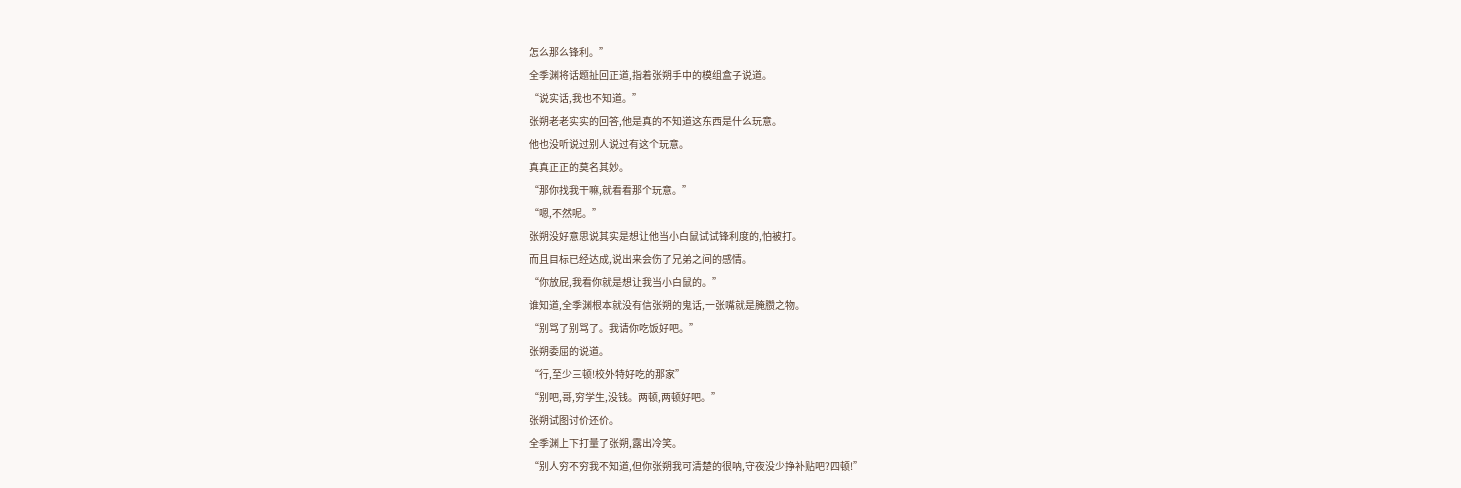怎么那么锋利。”
全季渊将话题扯回正道,指着张朔手中的模组盒子说道。
“说实话,我也不知道。”
张朔老老实实的回答,他是真的不知道这东西是什么玩意。
他也没听说过别人说过有这个玩意。
真真正正的莫名其妙。
“那你找我干嘛,就看看那个玩意。”
“嗯,不然呢。”
张朔没好意思说其实是想让他当小白鼠试试锋利度的,怕被打。
而且目标已经达成,说出来会伤了兄弟之间的感情。
“你放屁,我看你就是想让我当小白鼠的。”
谁知道,全季渊根本就没有信张朔的鬼话,一张嘴就是腌臜之物。
“别骂了别骂了。我请你吃饭好吧。”
张朔委屈的说道。
“行,至少三顿!校外特好吃的那家”
“别吧,哥,穷学生,没钱。两顿,两顿好吧。”
张朔试图讨价还价。
全季渊上下打量了张朔,露出冷笑。
“别人穷不穷我不知道,但你张朔我可清楚的很呐,守夜没少挣补贴吧?四顿!”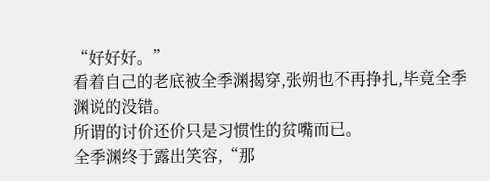“好好好。”
看着自己的老底被全季渊揭穿,张朔也不再挣扎,毕竟全季渊说的没错。
所谓的讨价还价只是习惯性的贫嘴而已。
全季渊终于露出笑容,“那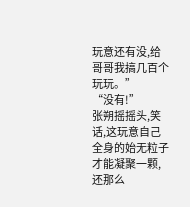玩意还有没,给哥哥我搞几百个玩玩。”
“没有!”
张朔摇摇头,笑话,这玩意自己全身的始无粒子才能凝聚一颗,还那么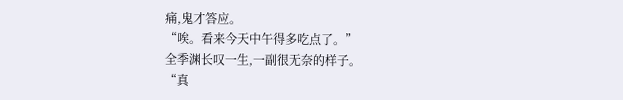痛,鬼才答应。
“唉。看来今天中午得多吃点了。”
全季渊长叹一生,一副很无奈的样子。
“真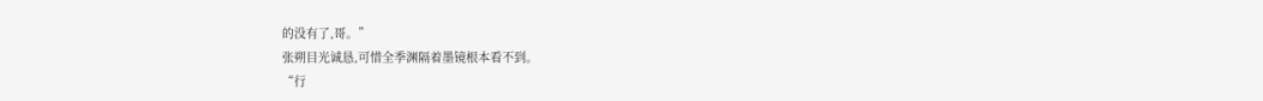的没有了,哥。”
张朔目光诚恳,可惜全季渊隔着墨镜根本看不到。
“行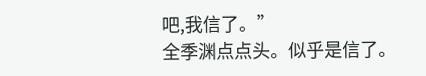吧,我信了。”
全季渊点点头。似乎是信了。